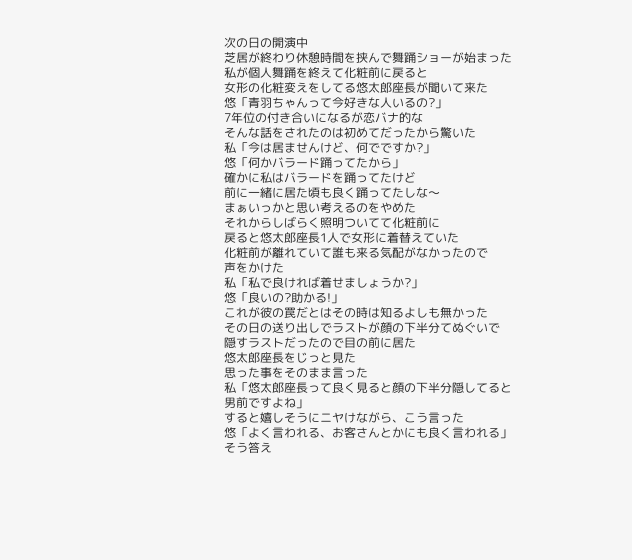次の日の開演中
芝居が終わり休憩時間を挟んで舞踊ショーが始まった
私が個人舞踊を終えて化粧前に戻ると
女形の化粧変えをしてる悠太郎座長が聞いて来た
悠「青羽ちゃんって今好きな人いるの?」
7年位の付き合いになるが恋バナ的な
そんな話をされたのは初めてだったから驚いた
私「今は居ませんけど、何でですか?」
悠「何かバラード踊ってたから」
確かに私はバラードを踊ってたけど
前に一緒に居た頃も良く踊ってたしな〜
まぁいっかと思い考えるのをやめた
それからしばらく照明ついてて化粧前に
戻ると悠太郎座長1人で女形に着替えていた
化粧前が離れていて誰も来る気配がなかったので
声をかけた
私「私で良ければ着せましょうか?」
悠「良いの?助かる!」
これが彼の罠だとはその時は知るよしも無かった
その日の送り出しでラストが顔の下半分てぬぐいで
隠すラストだったので目の前に居た
悠太郎座長をじっと見た
思った事をそのまま言った
私「悠太郎座長って良く見ると顔の下半分隠してると
男前ですよね」
すると嬉しそうにニヤけながら、こう言った
悠「よく言われる、お客さんとかにも良く言われる」
そう答え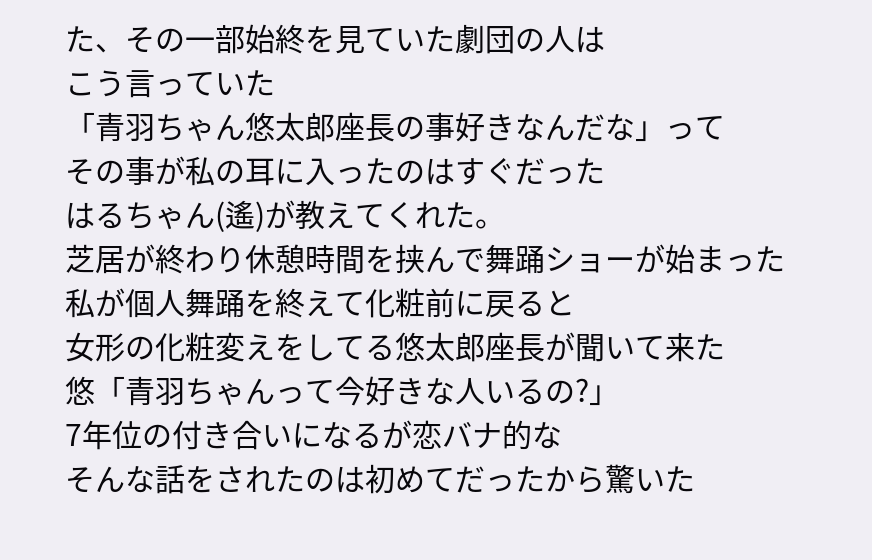た、その一部始終を見ていた劇団の人は
こう言っていた
「青羽ちゃん悠太郎座長の事好きなんだな」って
その事が私の耳に入ったのはすぐだった
はるちゃん(遙)が教えてくれた。
芝居が終わり休憩時間を挟んで舞踊ショーが始まった
私が個人舞踊を終えて化粧前に戻ると
女形の化粧変えをしてる悠太郎座長が聞いて来た
悠「青羽ちゃんって今好きな人いるの?」
7年位の付き合いになるが恋バナ的な
そんな話をされたのは初めてだったから驚いた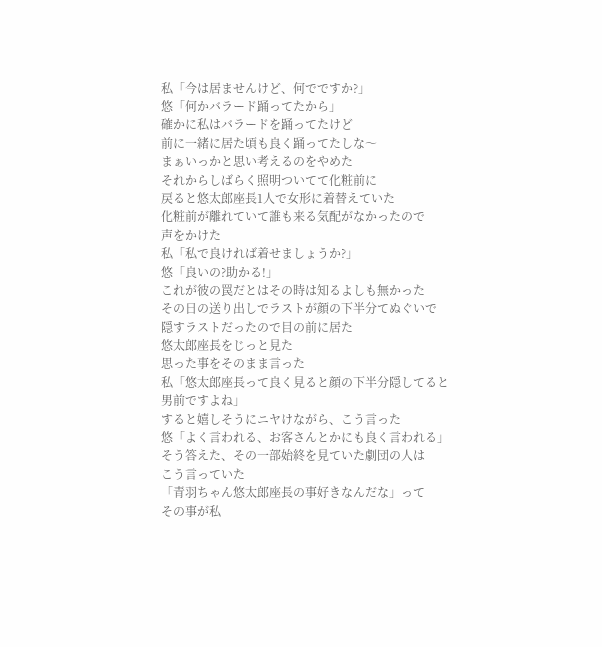私「今は居ませんけど、何でですか?」
悠「何かバラード踊ってたから」
確かに私はバラードを踊ってたけど
前に一緒に居た頃も良く踊ってたしな〜
まぁいっかと思い考えるのをやめた
それからしばらく照明ついてて化粧前に
戻ると悠太郎座長1人で女形に着替えていた
化粧前が離れていて誰も来る気配がなかったので
声をかけた
私「私で良ければ着せましょうか?」
悠「良いの?助かる!」
これが彼の罠だとはその時は知るよしも無かった
その日の送り出しでラストが顔の下半分てぬぐいで
隠すラストだったので目の前に居た
悠太郎座長をじっと見た
思った事をそのまま言った
私「悠太郎座長って良く見ると顔の下半分隠してると
男前ですよね」
すると嬉しそうにニヤけながら、こう言った
悠「よく言われる、お客さんとかにも良く言われる」
そう答えた、その一部始終を見ていた劇団の人は
こう言っていた
「青羽ちゃん悠太郎座長の事好きなんだな」って
その事が私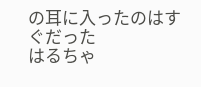の耳に入ったのはすぐだった
はるちゃ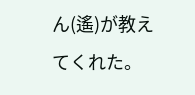ん(遙)が教えてくれた。